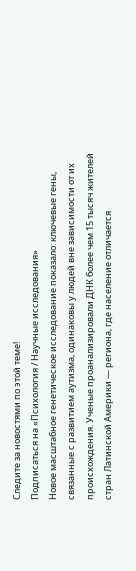Следите за новостями по этой теме!
Подписаться на «Психология / Научные исследования»
Новое масштабное генетическое исследование показало: ключевые гены, связанные с развитием аутизма, одинаковы у людей вне зависимости от их происхождения. Ученые проанализировали ДНК более чем 15 тысяч жителей стран Латинской Америки — региона, где население отличается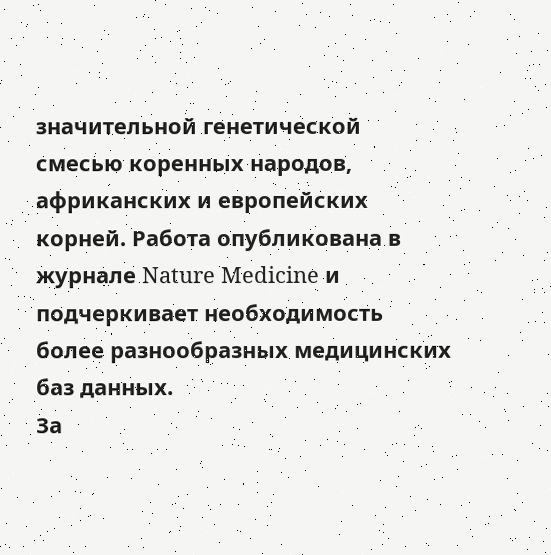значительной генетической смесью коренных народов, африканских и европейских корней. Работа опубликована в журнале Nature Medicine и подчеркивает необходимость более разнообразных медицинских баз данных.
За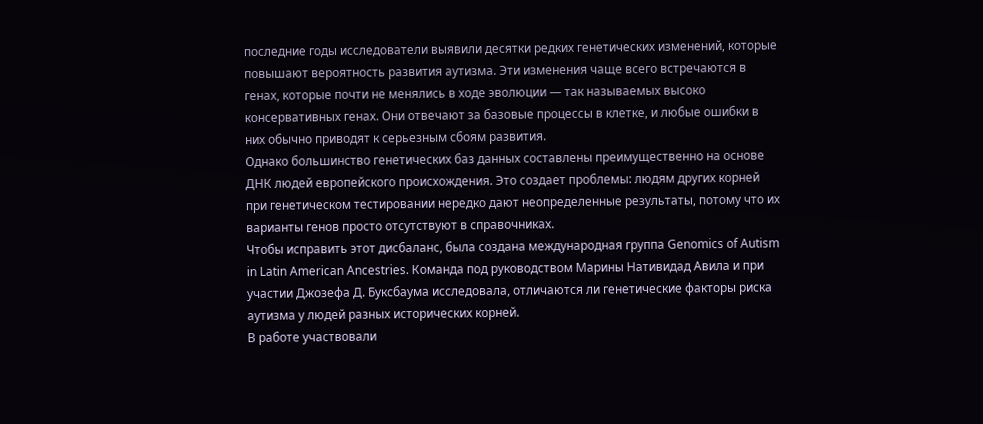последние годы исследователи выявили десятки редких генетических изменений, которые повышают вероятность развития аутизма. Эти изменения чаще всего встречаются в генах, которые почти не менялись в ходе эволюции — так называемых высоко консервативных генах. Они отвечают за базовые процессы в клетке, и любые ошибки в них обычно приводят к серьезным сбоям развития.
Однако большинство генетических баз данных составлены преимущественно на основе ДНК людей европейского происхождения. Это создает проблемы: людям других корней при генетическом тестировании нередко дают неопределенные результаты, потому что их варианты генов просто отсутствуют в справочниках.
Чтобы исправить этот дисбаланс, была создана международная группа Genomics of Autism in Latin American Ancestries. Команда под руководством Марины Нативидад Авила и при участии Джозефа Д. Буксбаума исследовала, отличаются ли генетические факторы риска аутизма у людей разных исторических корней.
В работе участвовали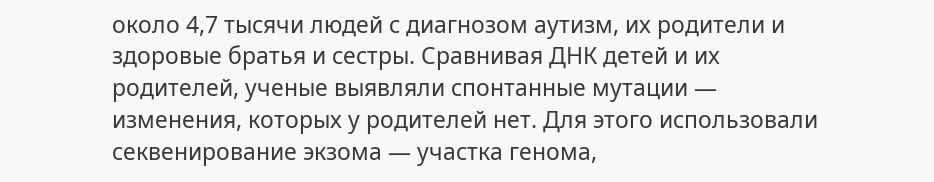около 4,7 тысячи людей с диагнозом аутизм, их родители и здоровые братья и сестры. Сравнивая ДНК детей и их родителей, ученые выявляли спонтанные мутации — изменения, которых у родителей нет. Для этого использовали секвенирование экзома — участка генома,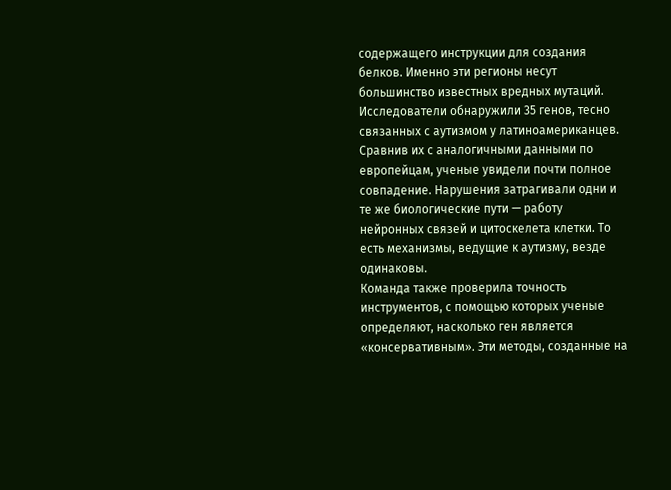содержащего инструкции для создания белков. Именно эти регионы несут большинство известных вредных мутаций.
Исследователи обнаружили 35 генов, тесно связанных с аутизмом у латиноамериканцев. Сравнив их с аналогичными данными по европейцам, ученые увидели почти полное совпадение. Нарушения затрагивали одни и те же биологические пути — работу нейронных связей и цитоскелета клетки. То есть механизмы, ведущие к аутизму, везде одинаковы.
Команда также проверила точность инструментов, с помощью которых ученые определяют, насколько ген является «консервативным». Эти методы, созданные на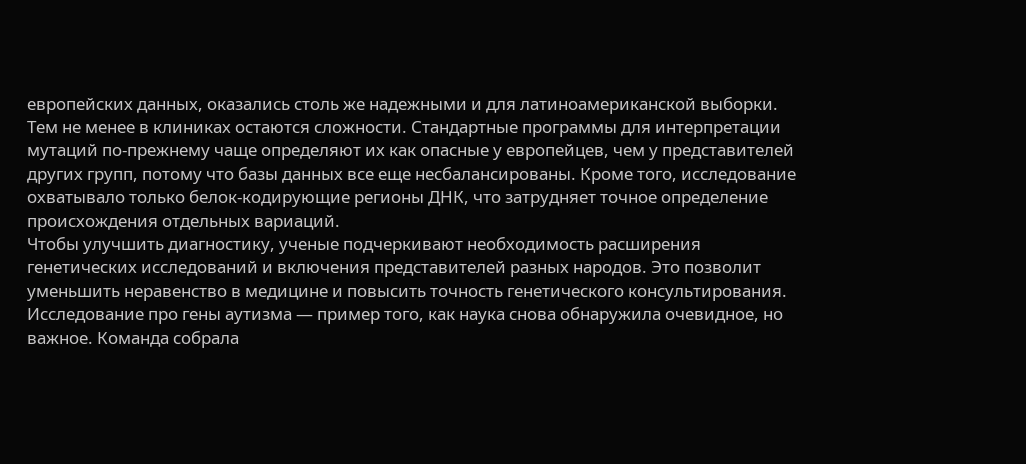европейских данных, оказались столь же надежными и для латиноамериканской выборки.
Тем не менее в клиниках остаются сложности. Стандартные программы для интерпретации мутаций по‑прежнему чаще определяют их как опасные у европейцев, чем у представителей других групп, потому что базы данных все еще несбалансированы. Кроме того, исследование охватывало только белок-кодирующие регионы ДНК, что затрудняет точное определение происхождения отдельных вариаций.
Чтобы улучшить диагностику, ученые подчеркивают необходимость расширения генетических исследований и включения представителей разных народов. Это позволит уменьшить неравенство в медицине и повысить точность генетического консультирования.
Исследование про гены аутизма — пример того, как наука снова обнаружила очевидное, но важное. Команда собрала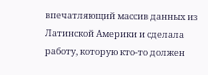впечатляющий массив данных из Латинской Америки и сделала работу, которую кто-то должен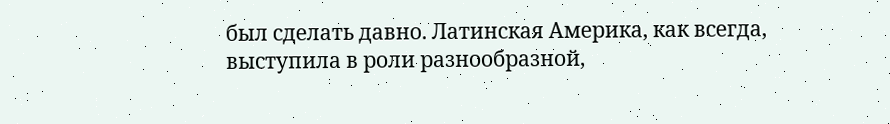был сделать давно. Латинская Америка, как всегда, выступила в роли разнообразной,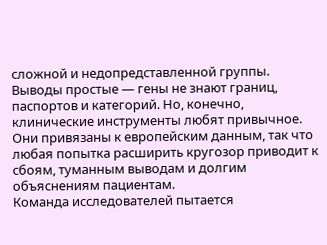сложной и недопредставленной группы.
Выводы простые — гены не знают границ, паспортов и категорий. Но, конечно, клинические инструменты любят привычное. Они привязаны к европейским данным, так что любая попытка расширить кругозор приводит к сбоям, туманным выводам и долгим объяснениям пациентам.
Команда исследователей пытается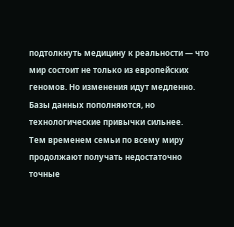подтолкнуть медицину к реальности — что мир состоит не только из европейских геномов. Но изменения идут медленно. Базы данных пополняются, но технологические привычки сильнее.
Тем временем семьи по всему миру продолжают получать недостаточно точные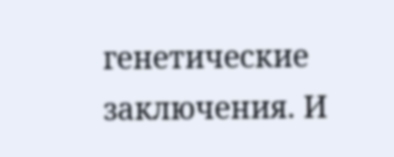генетические заключения. И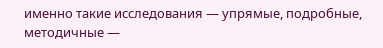именно такие исследования — упрямые, подробные, методичные —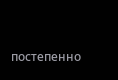постепенно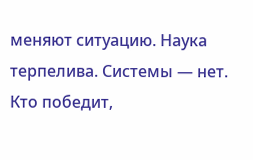меняют ситуацию. Наука терпелива. Системы — нет. Кто победит,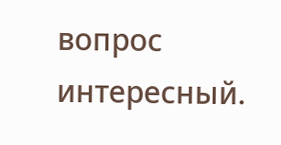вопрос интересный.